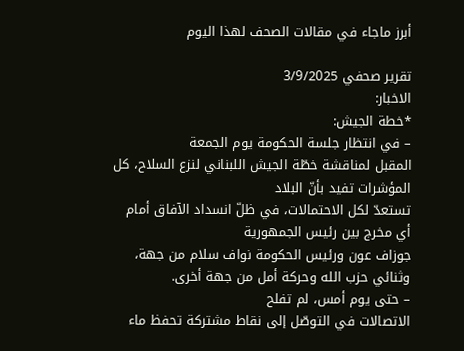أبرز ماجاء في مقالات الصحف لهذا اليوم

تقرير صحفي 3/9/2025
الاخبار:
*خطة الجيش:
– في انتظار جلسة الحكومة يوم الجمعة
المقبل لمناقشة خطّة الجيش اللبناني لنزع السلاح، كل المؤشرات تفيد بأنّ البلاد
تستعدّ لكل الاحتمالات، في ظلّ انسداد الآفاق أمام أي مخرج بين رئيس الجمهورية
جوزاف عون ورئيس الحكومة نواف سلام من جهة، وثنائي حزب الله وحركة أمل من جهة أخرى.
– حتى يوم أمس، لم تفلح
الاتصالات في التوصّل إلى نقاط مشتركة تحفظ ماء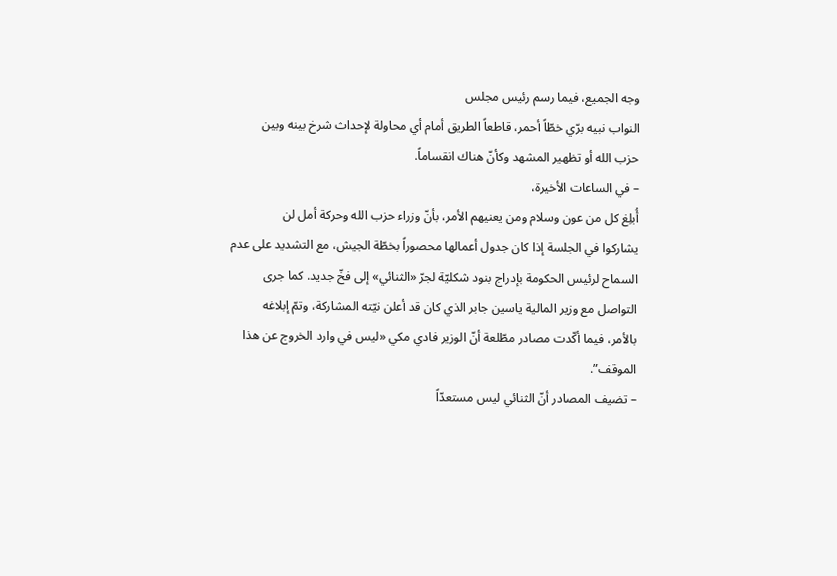وجه الجميع، فيما رسم رئيس مجلس
النواب نبيه برّي خطّاً أحمر، قاطعاً الطريق أمام أي محاولة لإحداث شرخ بينه وبين
حزب الله أو تظهير المشهد وكأنّ هناك انقساماً.
– في الساعات الأخيرة،
أُبلِغ كل من عون وسلام ومن يعنيهم الأمر، بأنّ وزراء حزب الله وحركة أمل لن
يشاركوا في الجلسة إذا كان جدول أعمالها محصوراً بخطّة الجيش، مع التشديد على عدم
السماح لرئيس الحكومة بإدراج بنود شكليّة لجرّ «الثنائي» إلى فخّ جديد. كما جرى
التواصل مع وزير المالية ياسين جابر الذي كان قد أعلن نيّته المشاركة، وتمّ إبلاغه
بالأمر، فيما أكّدت مصادر مطّلعة أنّ الوزير فادي مكي «ليس في وارد الخروج عن هذا
الموقف”.
– تضيف المصادر أنّ الثنائي ليس مستعدّاً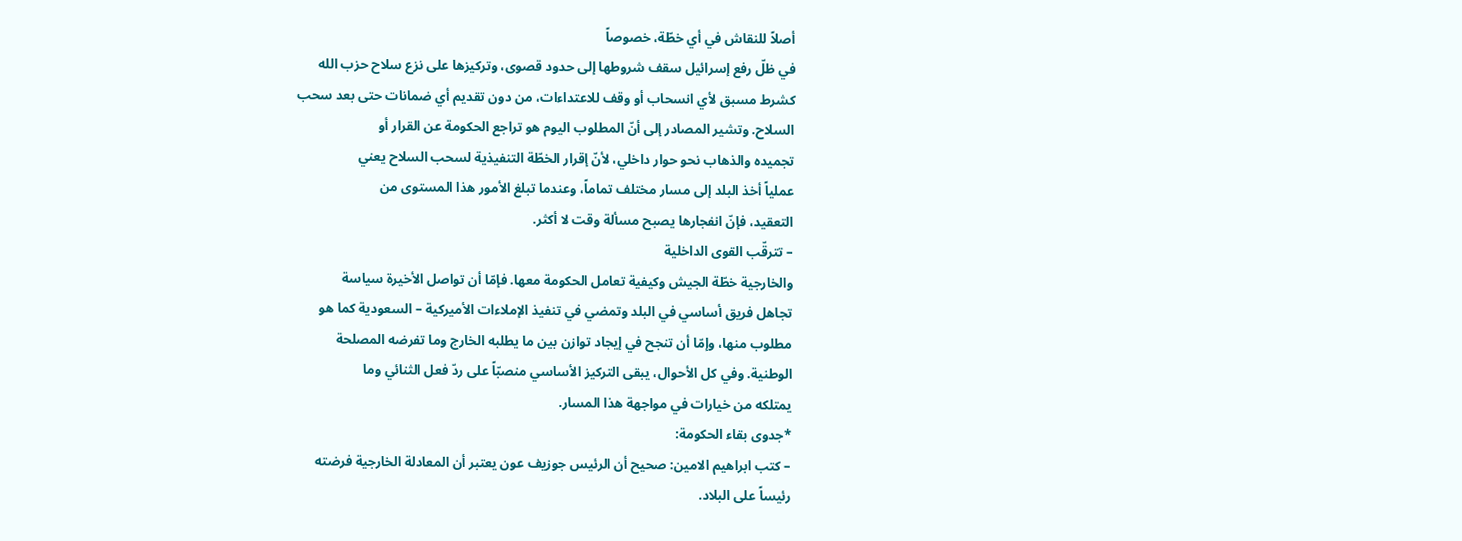أصلاً للنقاش في أي خطّة، خصوصاً
في ظلّ رفع إسرائيل سقف شروطها إلى حدود قصوى، وتركيزها على نزع سلاح حزب الله
كشرط مسبق لأي انسحاب أو وقف للاعتداءات، من دون تقديم أي ضمانات حتى بعد سحب
السلاح. وتشير المصادر إلى أنّ المطلوب اليوم هو تراجع الحكومة عن القرار أو
تجميده والذهاب نحو حوار داخلي، لأنّ إقرار الخطّة التنفيذية لسحب السلاح يعني
عملياً أخذ البلد إلى مسار مختلف تماماً، وعندما تبلغ الأمور هذا المستوى من
التعقيد، فإنّ انفجارها يصبح مسألة وقت لا أكثر.
– تترقّب القوى الداخلية
والخارجية خطّة الجيش وكيفية تعامل الحكومة معها. فإمّا أن تواصل الأخيرة سياسة
تجاهل فريق أساسي في البلد وتمضي في تنفيذ الإملاءات الأميركية – السعودية كما هو
مطلوب منها، وإمّا أن تنجح في إيجاد توازن بين ما يطلبه الخارج وما تفرضه المصلحة
الوطنية. وفي كل الأحوال، يبقى التركيز الأساسي منصبّاً على ردّ فعل الثنائي وما
يمتلكه من خيارات في مواجهة هذا المسار.
*جدوى بقاء الحكومة:
– كتب ابراهيم الامين: صحيح أن الرئيس جوزيف عون يعتبر أن المعادلة الخارجية فرضته
رئيساً على البلاد.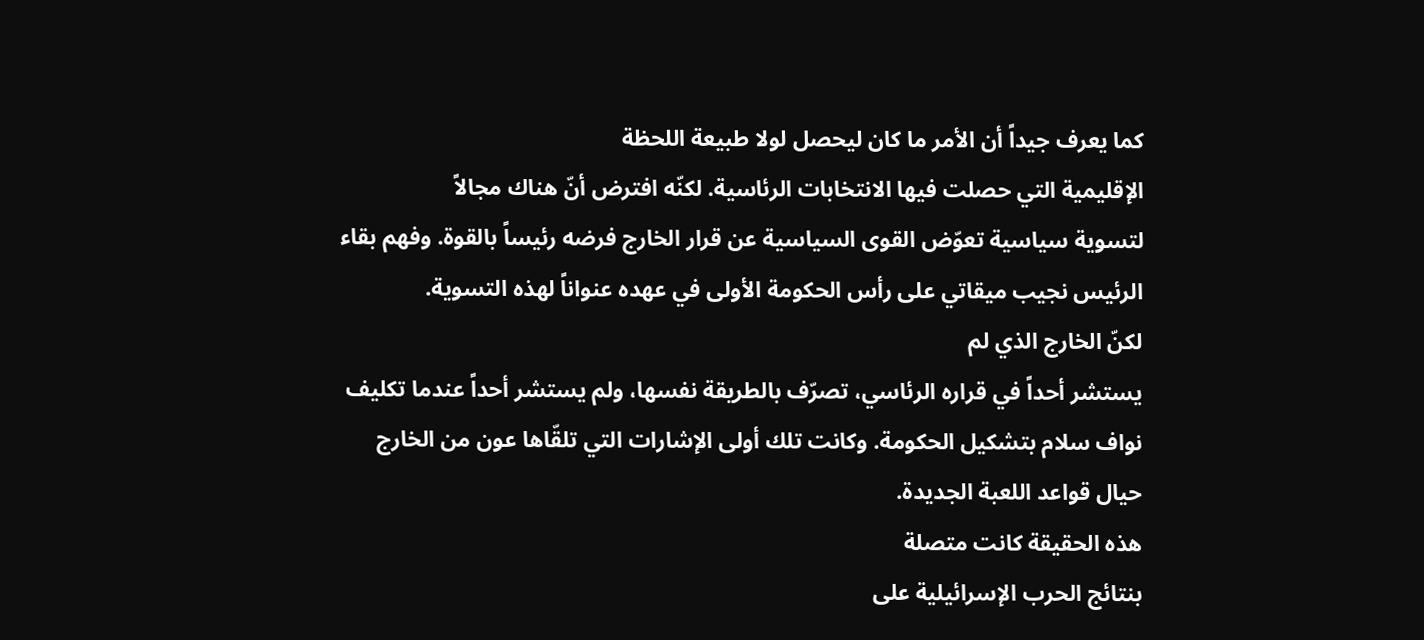كما يعرف جيداً أن الأمر ما كان ليحصل لولا طبيعة اللحظة
الإقليمية التي حصلت فيها الانتخابات الرئاسية. لكنّه افترض أنّ هناك مجالاً
لتسوية سياسية تعوّض القوى السياسية عن قرار الخارج فرضه رئيساً بالقوة. وفهم بقاء
الرئيس نجيب ميقاتي على رأس الحكومة الأولى في عهده عنواناً لهذه التسوية.
لكنّ الخارج الذي لم
يستشر أحداً في قراره الرئاسي، تصرّف بالطريقة نفسها، ولم يستشر أحداً عندما تكليف
نواف سلام بتشكيل الحكومة. وكانت تلك أولى الإشارات التي تلقّاها عون من الخارج
حيال قواعد اللعبة الجديدة.
هذه الحقيقة كانت متصلة
بنتائج الحرب الإسرائيلية على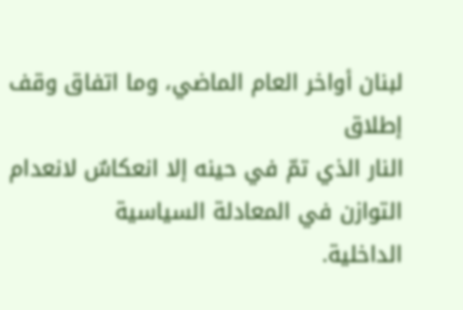لبنان أواخر العام الماضي، وما اتفاق وقف إطلاق
النار الذي تمّ في حينه إلا انعكاسٌ لانعدام التوازن في المعادلة السياسية
الداخلية.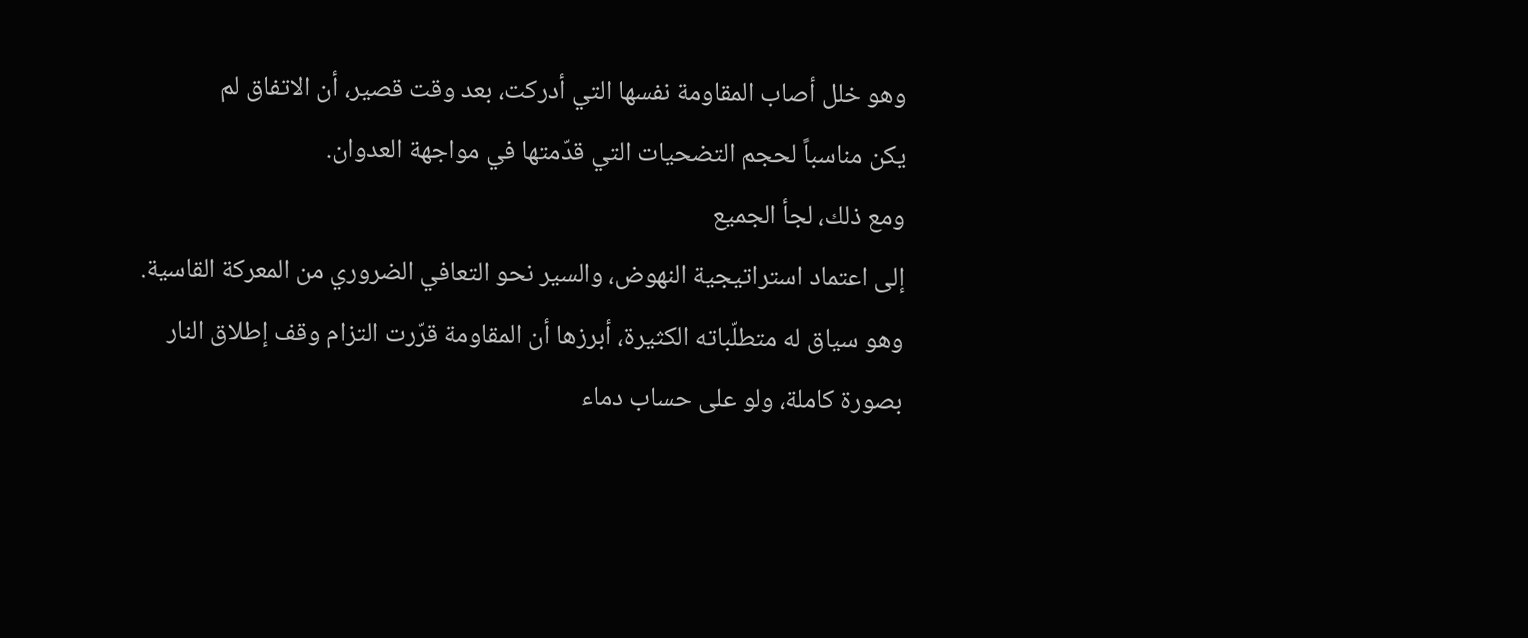وهو خلل أصاب المقاومة نفسها التي أدركت، بعد وقت قصير، أن الاتفاق لم
يكن مناسباً لحجم التضحيات التي قدّمتها في مواجهة العدوان.
ومع ذلك، لجأ الجميع
إلى اعتماد استراتيجية النهوض، والسير نحو التعافي الضروري من المعركة القاسية.
وهو سياق له متطلّباته الكثيرة، أبرزها أن المقاومة قرّرت التزام وقف إطلاق النار
بصورة كاملة، ولو على حساب دماء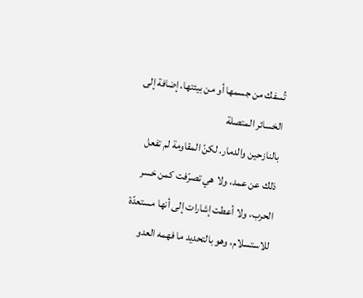تُسفك من جسمها أو من بيئتها، إضافة إلى الخسائر المتصلة
بالنازحين والدمار. لكنّ المقاومة لم تفعل ذلك عن عمد، ولا هي تصرّفت كمن خسر
الحرب، ولا أعطت إشارات إلى أنها مستعدّة للاستسلام، وهو بالتحديد ما فهمه العدو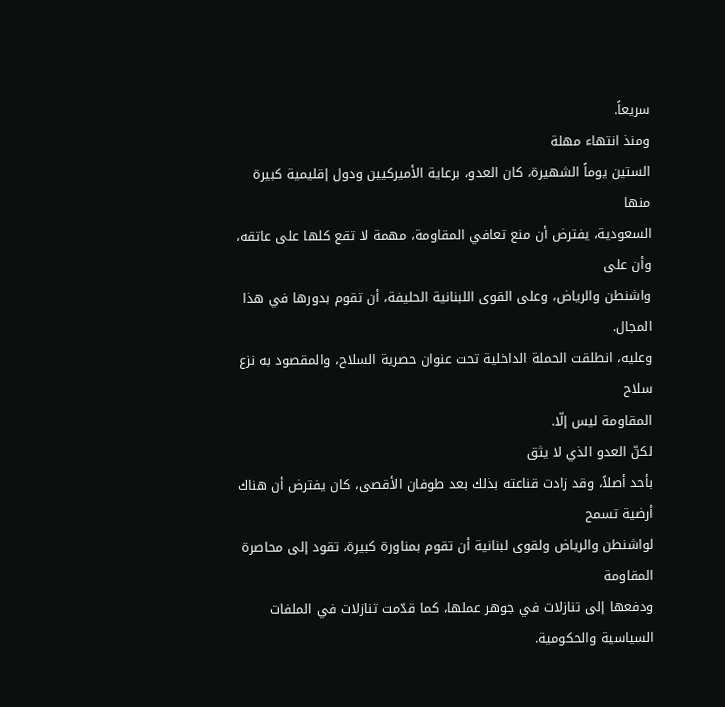سريعاً.
ومنذ انتهاء مهلة
الستين يوماً الشهيرة، كان العدو، برعاية الأميركيين ودول إقليمية كبيرة منها
السعودية، يفترض أن منع تعافي المقاومة، مهمة لا تقع كلها على عاتقه، وأن على
واشنطن والرياض، وعلى القوى اللبنانية الحليفة، أن تقوم بدورها في هذا المجال.
وعليه، انطلقت الحملة الداخلية تحت عنوان حصرية السلاح، والمقصود به نزع سلاح
المقاومة ليس إلّا.
لكنّ العدو الذي لا يثق
بأحد أصلاً، وقد زادت قناعته بذلك بعد طوفان الأقصى، كان يفترض أن هناك أرضية تسمح
لواشنطن والرياض ولقوى لبنانية أن تقوم بمناورة كبيرة، تقود إلى محاصرة المقاومة
ودفعها إلى تنازلات في جوهر عملها، كما قدّمت تنازلات في الملفات السياسية والحكومية.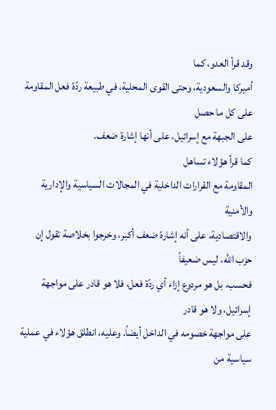وقد قرأ العدو، كما
أميركا والسعودية، وحتى القوى المحلية، في طبيعة ردّة فعل المقاومة على كل ما حصل
على الجبهة مع إسرائيل، على أنها إشارة ضعف.
كما قرأ هؤلاء تساهل
المقاومة مع القرارات الداخلية في المجالات السياسية والإدارية والأمنية
والاقتصادية، على أنه إشارة ضعف أكبر، وخرجوا بخلاصة تقول إن حزب الله، ليس ضعيفاً
فحسب، بل هو مردوع إزاء أي ردّة فعل، فلا هو قادر على مواجهة إسرائيل، ولا هو قادر
على مواجهة خصومه في الداخل أيضاً. وعليه، انطلق هؤلاء في عملية سياسية من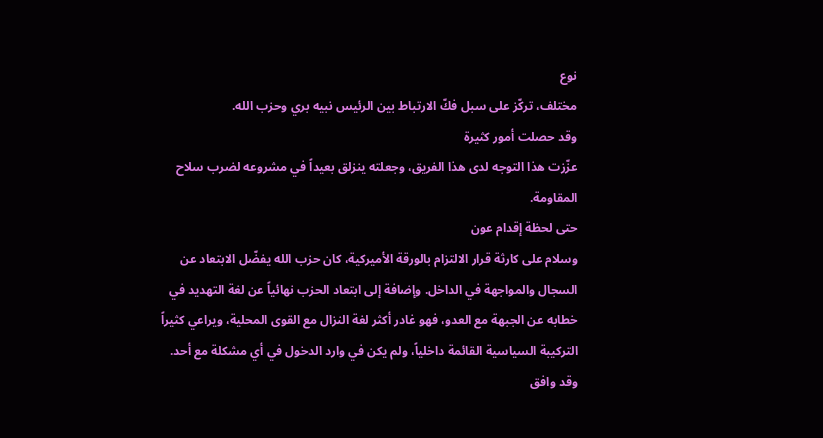نوع
مختلف، تركّز على سبل فكّ الارتباط بين الرئيس نبيه بري وحزب الله.
وقد حصلت أمور كثيرة
عزّزت هذا التوجه لدى هذا الفريق، وجعلته ينزلق بعيداً في مشروعه لضرب سلاح
المقاومة.
حتى لحظة إقدام عون
وسلام على كارثة قرار الالتزام بالورقة الأميركية، كان حزب الله يفضّل الابتعاد عن
السجال والمواجهة في الداخل. وإضافة إلى ابتعاد الحزب نهائياً عن لغة التهديد في
خطابه عن الجبهة مع العدو، فهو غادر أكثر لغة النزال مع القوى المحلية، ويراعي كثيراً
التركيبة السياسية القائمة داخلياً، ولم يكن في وارد الدخول في أي مشكلة مع أحد.
وقد وافق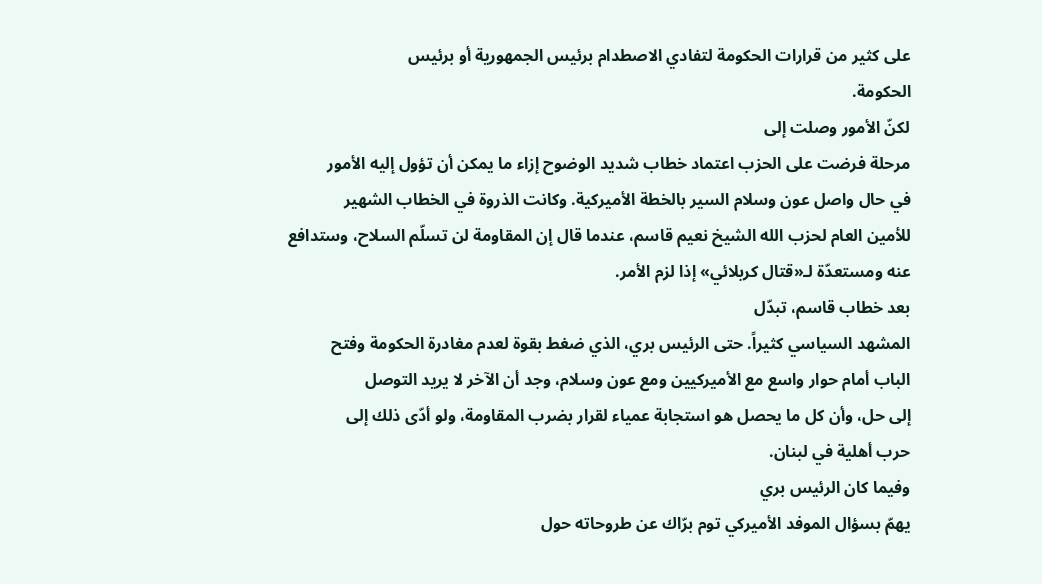على كثير من قرارات الحكومة لتفادي الاصطدام برئيس الجمهورية أو برئيس
الحكومة.
لكنّ الأمور وصلت إلى
مرحلة فرضت على الحزب اعتماد خطاب شديد الوضوح إزاء ما يمكن أن تؤول إليه الأمور
في حال واصل عون وسلام السير بالخطة الأميركية. وكانت الذروة في الخطاب الشهير
للأمين العام لحزب الله الشيخ نعيم قاسم، عندما قال إن المقاومة لن تسلّم السلاح، وستدافع
عنه ومستعدّة لـ«قتال كربلائي» إذا لزم الأمر.
بعد خطاب قاسم، تبدّل
المشهد السياسي كثيراً. حتى الرئيس بري، الذي ضغط بقوة لعدم مغادرة الحكومة وفتح
الباب أمام حوار واسع مع الأميركيين ومع عون وسلام، وجد أن الآخر لا يريد التوصل
إلى حل، وأن كل ما يحصل هو استجابة عمياء لقرار بضرب المقاومة، ولو أدّى ذلك إلى
حرب أهلية في لبنان.
وفيما كان الرئيس بري
يهمّ بسؤال الموفد الأميركي توم برّاك عن طروحاته حول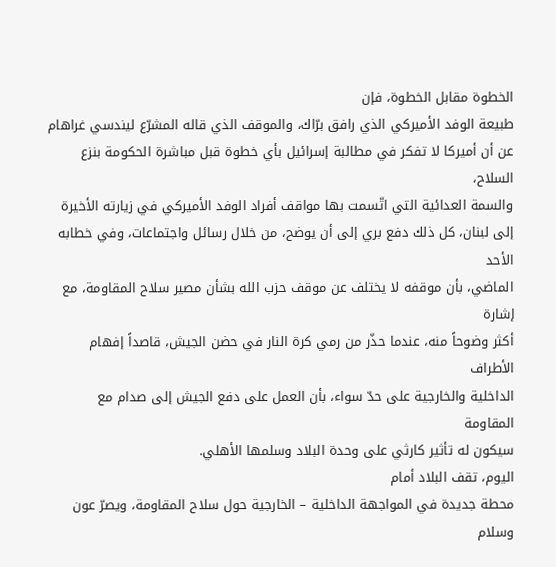الخطوة مقابل الخطوة، فإن
طبيعة الوفد الأميركي الذي رافق برّاك، والموقف الذي قاله المشرّع ليندسي غراهام
عن أن أميركا لا تفكر في مطالبة إسرائيل بأي خطوة قبل مباشرة الحكومة بنزع السلاح،
والسمة العدائية التي اتّسمت بها مواقف أفراد الوفد الأميركي في زيارته الأخيرة
إلى لبنان، كل ذلك دفع بري إلى أن يوضح، من خلال رسائل واجتماعات، وفي خطابه الأحد
الماضي، بأن موقفه لا يختلف عن موقف حزب الله بشأن مصير سلاح المقاومة، مع إشارة
أكثر وضوحاً منه، عندما حذّر من رمي كرة النار في حضن الجيش، قاصداً إفهام الأطراف
الداخلية والخارجية على حدّ سواء، بأن العمل على دفع الجيش إلى صدام مع المقاومة
سيكون له تأثير كارثي على وحدة البلاد وسلمها الأهلي.
اليوم، تقف البلاد أمام
محطة جديدة في المواجهة الداخلية – الخارجية حول سلاح المقاومة، ويصرّ عون وسلام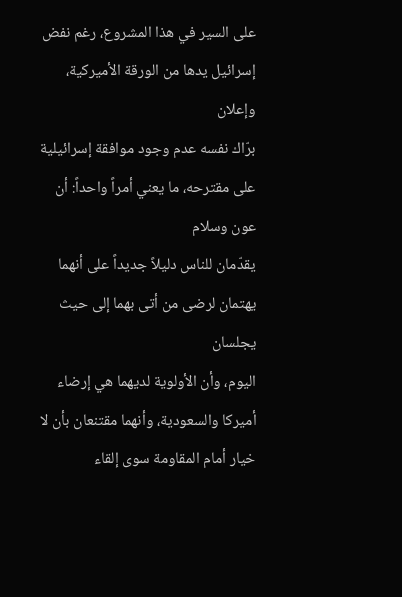على السير في هذا المشروع، رغم نفض إسرائيل يدها من الورقة الأميركية، وإعلان
برّاك نفسه عدم وجود موافقة إسرائيلية على مقترحه، ما يعني أمراً واحداً: أن عون وسلام
يقدّمان للناس دليلاً جديداً على أنهما يهتمان لرضى من أتى بهما إلى حيث يجلسان
اليوم، وأن الأولوية لديهما هي إرضاء أميركا والسعودية، وأنهما مقتنعان بأن لا
خيار أمام المقاومة سوى إلقاء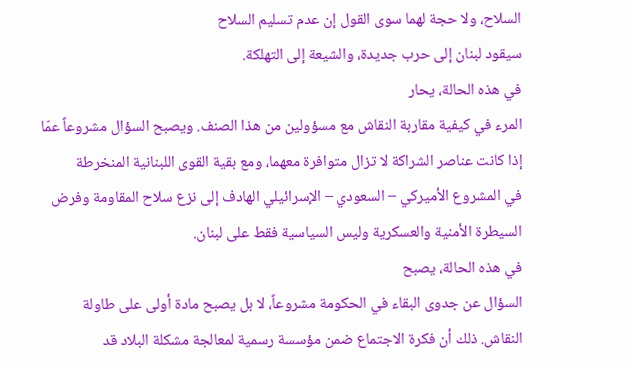السلاح، ولا حجة لهما سوى القول إن عدم تسليم السلاح
سيقود لبنان إلى حرب جديدة، والشيعة إلى التهلكة.
في هذه الحالة، يحار
المرء في كيفية مقاربة النقاش مع مسؤولين من هذا الصنف. ويصبح السؤال مشروعاً عمّا
إذا كانت عناصر الشراكة لا تزال متوافرة معهما، ومع بقية القوى اللبنانية المنخرطة
في المشروع الأميركي – السعودي – الإسرائيلي الهادف إلى نزع سلاح المقاومة وفرض
السيطرة الأمنية والعسكرية وليس السياسية فقط على لبنان.
في هذه الحالة، يصبح
السؤال عن جدوى البقاء في الحكومة مشروعاً، لا بل يصبح مادة أولى على طاولة
النقاش. ذلك أن فكرة الاجتماع ضمن مؤسسة رسمية لمعالجة مشكلة البلاد قد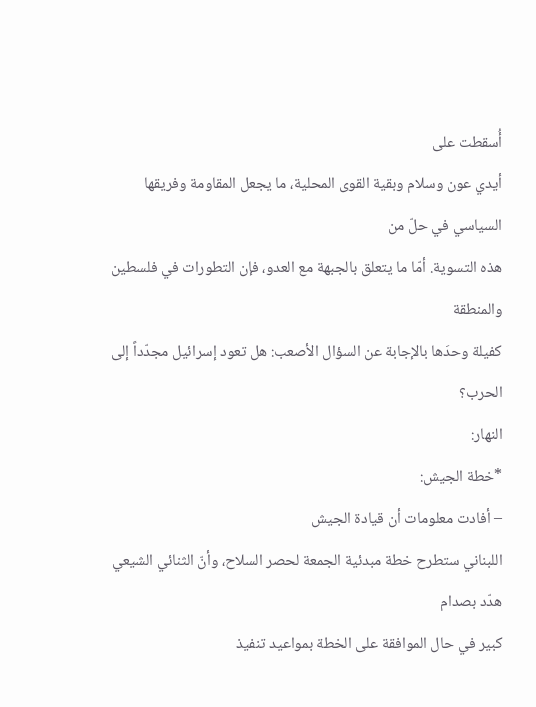أُسقطت على
أيدي عون وسلام وبقية القوى المحلية، ما يجعل المقاومة وفريقها السياسي في حلّ من
هذه التسوية. أمّا ما يتعلق بالجبهة مع العدو، فإن التطورات في فلسطين والمنطقة
كفيلة وحدَها بالإجابة عن السؤال الأصعب: هل تعود إسرائيل مجدّداً إلى الحرب؟
النهار:
*خطة الجيش:
– أفادت معلومات أن قيادة الجيش
اللبناني ستطرح خطة مبدئية الجمعة لحصر السلاح، وأنّ الثنائي الشيعي هدّد بصدام
كبير في حال الموافقة على الخطة بمواعيد تنفيذ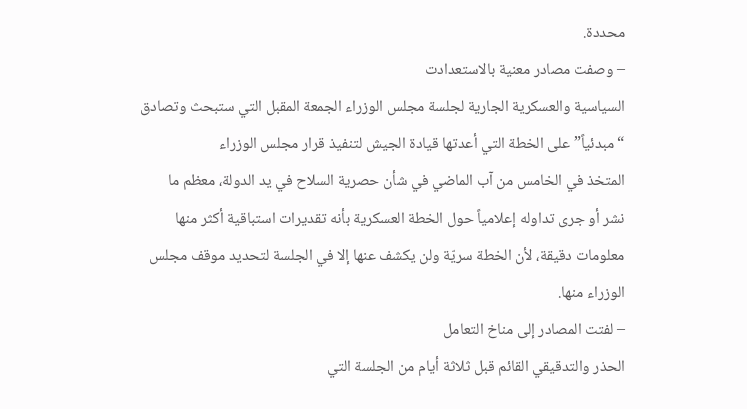محددة.
– وصفت مصادر معنية بالاستعدادت
السياسية والعسكرية الجارية لجلسة مجلس الوزراء الجمعة المقبل التي ستبحث وتصادق
“مبدئياً” على الخطة التي أعدتها قيادة الجيش لتنفيذ قرار مجلس الوزراء
المتخذ في الخامس من آب الماضي في شأن حصرية السلاح في يد الدولة، معظم ما
نشر أو جرى تداوله إعلامياً حول الخطة العسكرية بأنه تقديرات استباقية أكثر منها
معلومات دقيقة، لأن الخطة سريّة ولن يكشف عنها إلا في الجلسة لتحديد موقف مجلس
الوزراء منها.
– لفتت المصادر إلى مناخ التعامل
الحذر والتدقيقي القائم قبل ثلاثة أيام من الجلسة التي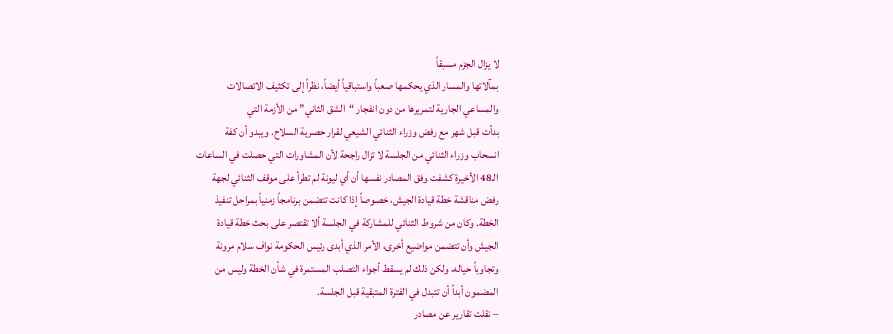لا يزال الجزم مسبقاً
بمآلاتها والمسار الذي يحكمها صعباً واستباقياً أيضاً، نظراً إلى تكثيف الاتصالات
والمساعي الجارية لتمريرها من دون انفجار “الشق الثاني” من الأزمة التي
بدأت قبل شهر مع رفض وزراء الثنائي الشيعي لقرار حصرية السلاح. ويبدو أن كفة
انسحاب وزراء الثنائي من الجلسة لا تزال راجحة لأن المشاورات التي حصلت في الساعات
الـ48 الأخيرة كشفت وفق المصادر نفسها أن أي ليونة لم تطرأ على موقف الثنائي لجهة
رفض مناقشة خطة قيادة الجيش، خصوصاً إذا كانت تتضمن برنامجاً زمنياً بمراحل تنفيذ
الخطة. وكان من شروط الثنائي للمشاركة في الجلسة ألا تقتصر على بحث خطة قيادة
الجيش وأن تتضمن مواضيع أخرى، الأمر الذي أبدى رئيس الحكومة نواف سلام مرونة
وتجاوباً حياله، ولكن ذلك لم يسقط أجواء التصلب المستمرة في شأن الخطة وليس من
المضمون أبداً أن تتبدل في الفترة المتبقية قبل الجلسة.
– نقلت تقارير عن مصادر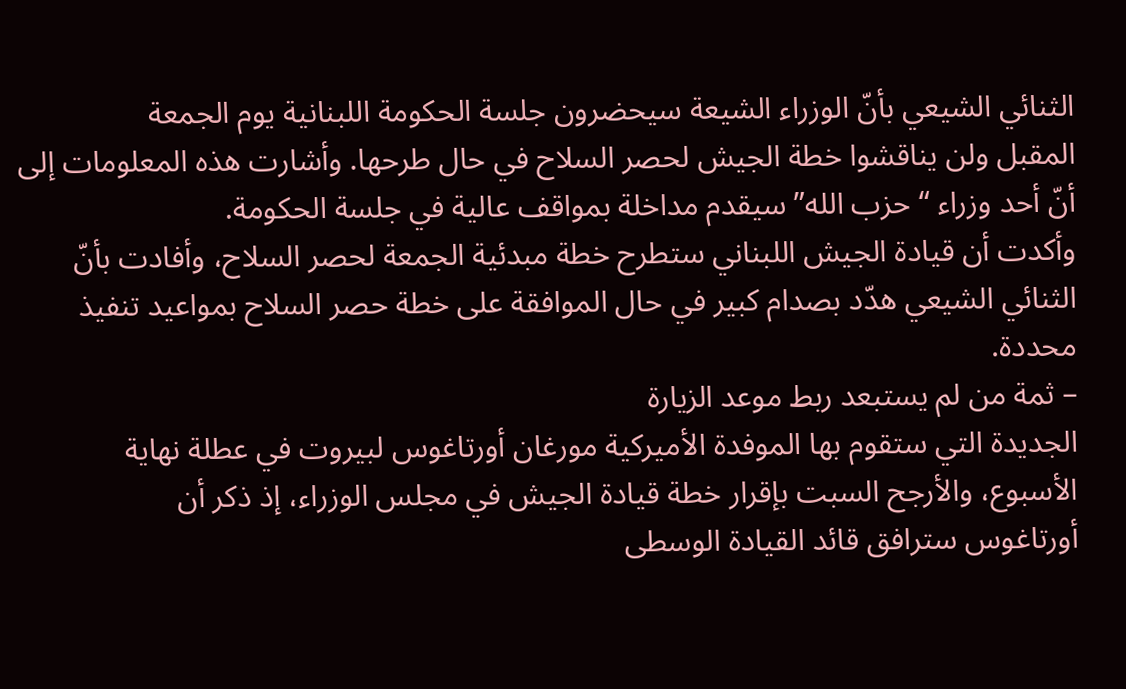الثنائي الشيعي بأنّ الوزراء الشيعة سيحضرون جلسة الحكومة اللبنانية يوم الجمعة
المقبل ولن يناقشوا خطة الجيش لحصر السلاح في حال طرحها. وأشارت هذه المعلومات إلى
أنّ أحد وزراء “حزب الله” سيقدم مداخلة بمواقف عالية في جلسة الحكومة.
وأكدت أن قيادة الجيش اللبناني ستطرح خطة مبدئية الجمعة لحصر السلاح، وأفادت بأنّ
الثنائي الشيعي هدّد بصدام كبير في حال الموافقة على خطة حصر السلاح بمواعيد تنفيذ
محددة.
– ثمة من لم يستبعد ربط موعد الزيارة
الجديدة التي ستقوم بها الموفدة الأميركية مورغان أورتاغوس لبيروت في عطلة نهاية
الأسبوع، والأرجح السبت بإقرار خطة قيادة الجيش في مجلس الوزراء، إذ ذكر أن
أورتاغوس سترافق قائد القيادة الوسطى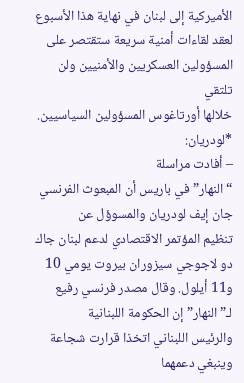الأميركية إلى لبنان في نهاية هذا الأسبوع
لعقد لقاءات أمنية سريعة ستقتصر على المسؤولين العسكريين والأمنيين ولن تلتقي
خلالها أورتاغوس المسؤولين السياسيين.
*لودريان:
– أفادت مراسلة
“النهار” في باريس أن المبعوث الفرنسي جان إيف لودريان والمسوؤل عن
تنظيم المؤتمر الاقتصادي لدعم لبنان جاك دو لاجوجي سيزوران بيروت يومي 10
و11 أيلول. وقال مصدر فرنسي رفيع لـ”النهار” إن الحكومة اللبنانية
والرئيس اللبناني اتخذا قرارت شجاعة وينبغي دعمهما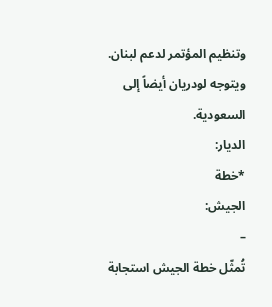وتنظيم المؤتمر لدعم لبنان.
ويتوجه لودريان أيضاً إلى السعودية.
الديار:
*خطة
الجيش:
–
تُمثّل خطة الجيش استجابة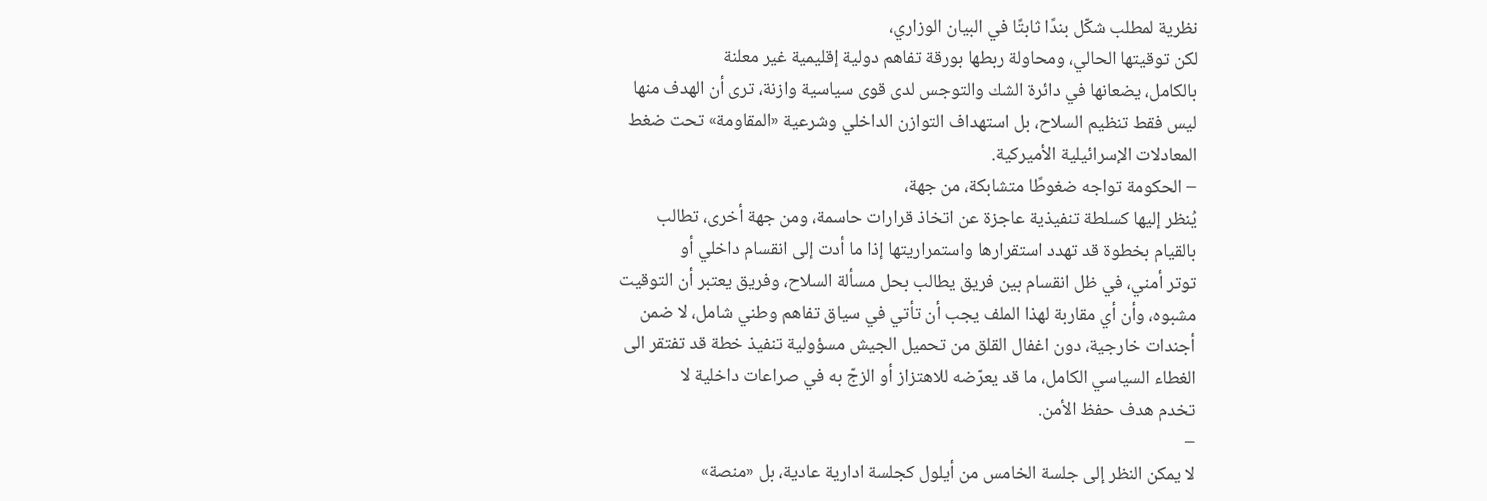نظرية لمطلب شكّل بندًا ثابتًا في البيان الوزاري،
لكن توقيتها الحالي، ومحاولة ربطها بورقة تفاهم دولية إقليمية غير معلنة
بالكامل، يضعانها في دائرة الشك والتوجس لدى قوى سياسية وازنة، ترى أن الهدف منها
ليس فقط تنظيم السلاح، بل استهداف التوازن الداخلي وشرعية «المقاومة» تحت ضغط
المعادلات الإسرائيلية الأميركية.
– الحكومة تواجه ضغوطًا متشابكة، من جهة،
يُنظر إليها كسلطة تنفيذية عاجزة عن اتخاذ قرارات حاسمة، ومن جهة أخرى، تطالب
بالقيام بخطوة قد تهدد استقرارها واستمراريتها إذا ما أدت إلى انقسام داخلي أو
توتر أمني، في ظل انقسام بين فريق يطالب بحل مسألة السلاح، وفريق يعتبر أن التوقيت
مشبوه، وأن أي مقاربة لهذا الملف يجب أن تأتي في سياق تفاهم وطني شامل، لا ضمن
أجندات خارجية، دون اغفال القلق من تحميل الجيش مسؤولية تنفيذ خطة قد تفتقر الى
الغطاء السياسي الكامل، ما قد يعرّضه للاهتزاز أو الزجّ به في صراعات داخلية لا
تخدم هدف حفظ الأمن.
–
لا يمكن النظر إلى جلسة الخامس من أيلول كجلسة ادارية عادية، بل «منصة»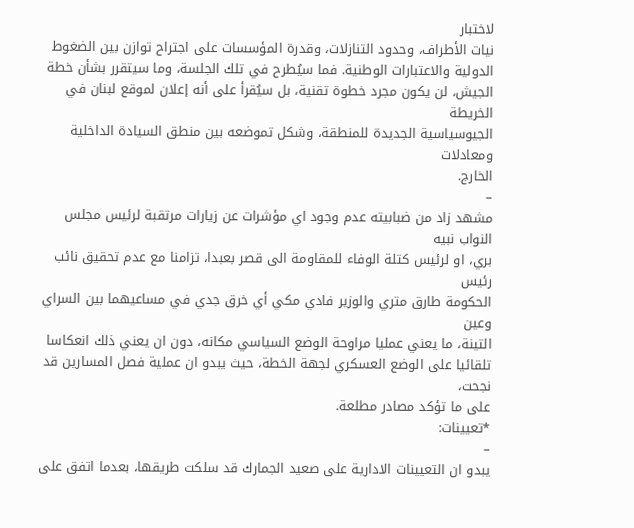لاختبار
نيات الأطراف، وحدود التنازلات، وقدرة المؤسسات على اجتراح توازن بين الضغوط
الدولية والاعتبارات الوطنية. فما سيُطرح في تلك الجلسة، وما سيتقرر بشأن خطة
الجيش، لن يكون مجرد خطوة تقنية، بل سيُقرأ على أنه إعلان لموقع لبنان في الخريطة
الجيوسياسية الجديدة للمنطقة، وشكل تموضعه بين منطق السيادة الداخلية ومعادلات
الخارج.
–
مشهد زاد من ضبابيته عدم وجود اي مؤشرات عن زيارات مرتقبة لرئيس مجلس النواب نبيه
بري، او لرئيس كتلة الوفاء للمقاومة الى قصر بعبدا، تزامنا مع عدم تحقيق نائب رئيس
الحكومة طارق متري والوزير فادي مكي أي خرق جدي في مساعيهما بين السراي وعين
التينة، ما يعني عمليا مراوحة الوضع السياسي مكانه، دون ان يعني ذلك انعكاسا
تلقائيا على الوضع العسكري لجهة الخطة، حيث يبدو ان عملية فصل المسارين قد نجحت،
على ما تؤكد مصادر مطلعة.
*تعيينات:
–
يبدو ان التعيينات الادارية على صعيد الجمارك قد سلكت طريقها، بعدما اتفق على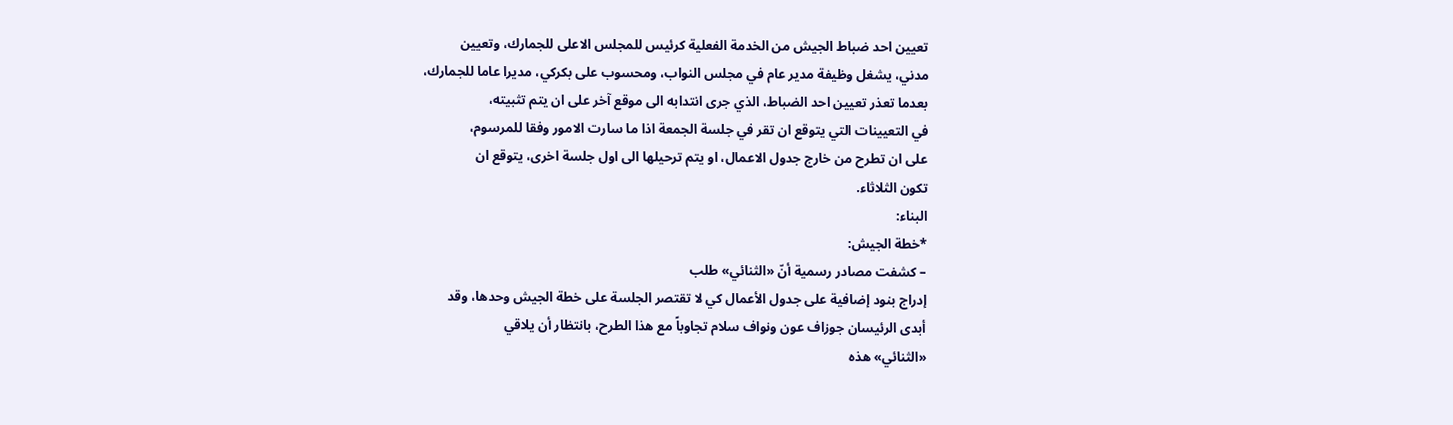تعيين احد ضباط الجيش من الخدمة الفعلية كرئيس للمجلس الاعلى للجمارك، وتعيين
مدني، يشغل وظيفة مدير عام في مجلس النواب، ومحسوب على بكركي، مديرا عاما للجمارك،
بعدما تعذر تعيين احد الضباط، الذي جرى انتدابه الى موقع آخر على ان يتم تثبيته،
في التعيينات التي يتوقع ان تقر في جلسة الجمعة اذا ما سارت الامور وفقا للمرسوم،
على ان تطرح من خارج جدول الاعمال، او يتم ترحيلها الى اول جلسة اخرى، يتوقع ان
تكون الثلاثاء.
البناء:
*خطة الجيش:
– كشفت مصادر رسمية أنّ «الثنائي» طلب
إدراج بنود إضافية على جدول الأعمال كي لا تقتصر الجلسة على خطة الجيش وحدها، وقد
أبدى الرئيسان جوزاف عون ونواف سلام تجاوباً مع هذا الطرح، بانتظار أن يلاقي
«الثنائي» هذه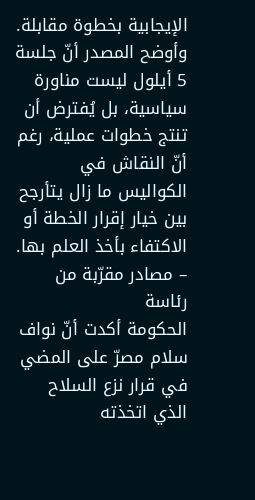الإيجابية بخطوة مقابلة. وأوضح المصدر أنّ جلسة 5 أيلول ليست مناورة
سياسية، بل يُفترض أن تنتج خطوات عملية، رغم أنّ النقاش في الكواليس ما زال يتأرجح
بين خيار إقرار الخطة أو الاكتفاء بأخذ العلم بها.
– مصادر مقرّبة من رئاسة
الحكومة أكدت أنّ نواف سلام مصرّ على المضي في قرار نزع السلاح الذي اتخذته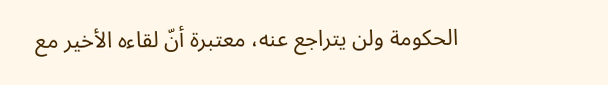الحكومة ولن يتراجع عنه، معتبرة أنّ لقاءه الأخير مع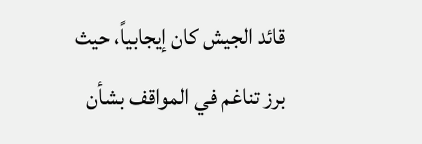قائد الجيش كان إيجابياً، حيث
برز تناغم في المواقف بشأن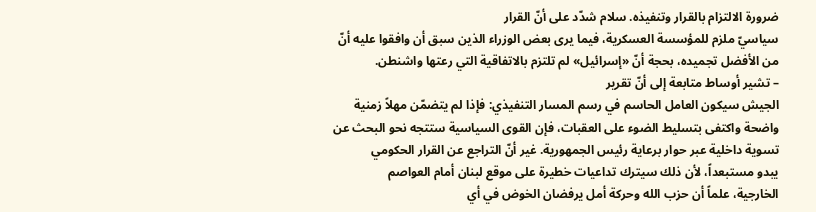ضرورة الالتزام بالقرار وتنفيذه. سلام شدّد على أنّ القرار
سياسيّ ملزم للمؤسسة العسكرية، فيما يرى بعض الوزراء الذين سبق أن وافقوا عليه أنّ
من الأفضل تجميده، بحجة أنّ «إسرائيل» لم تلتزم بالاتفاقية التي رعتها واشنطن.
– تشير أوساط متابعة إلى أنّ تقرير
الجيش سيكون العامل الحاسم في رسم المسار التنفيذي: فإذا لم يتضمّن مهلاً زمنية
واضحة واكتفى بتسليط الضوء على العقبات، فإن القوى السياسية ستتجه نحو البحث عن
تسوية داخلية عبر حوار برعاية رئيس الجمهورية. غير أنّ التراجع عن القرار الحكومي
يبدو مستبعداً، لأن ذلك سيترك تداعيات خطيرة على موقع لبنان أمام العواصم
الخارجية، علماً أن حزب الله وحركة أمل يرفضان الخوض في أي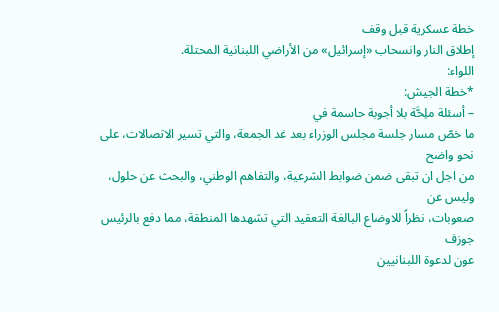خطة عسكرية قبل وقف
إطلاق النار وانسحاب «إسرائيل» من الأراضي اللبنانية المحتلة.
اللواء:
*خطة الجيش:
– أسئلة ملِحَّة بلا أجوبة حاسمة في
ما خصّ مسار جلسة مجلس الوزراء بعد غد الجمعة، والتي تسير الاتصالات، على نحو واضح
من اجل ان تبقى ضمن ضوابط الشرعية، والتفاهم الوطني، والبحث عن حلول، وليس عن
صعوبات، نظراً للاوضاع البالغة التعقيد التي تشهدها المنطقة، مما دفع بالرئيس جوزف
عون لدعوة اللبنانيين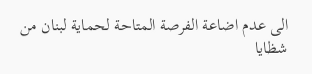الى عدم اضاعة الفرصة المتاحة لحماية لبنان من شظايا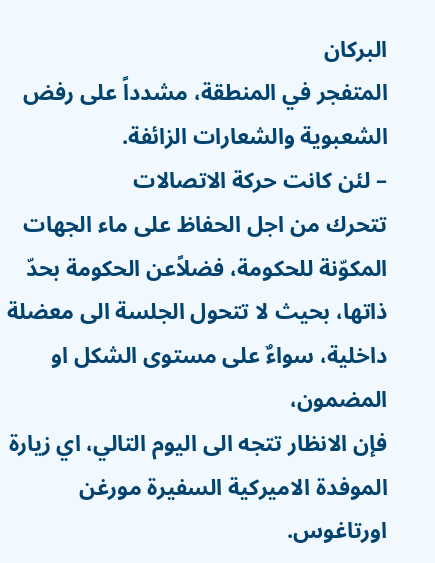البركان
المتفجر في المنطقة، مشدداً على رفض الشعبوية والشعارات الزائفة.
– لئن كانت حركة الاتصالات
تتحرك من اجل الحفاظ على ماء الجهات المكوّنة للحكومة، فضلاًعن الحكومة بحدّ
ذاتها، بحيث لا تتحول الجلسة الى معضلة داخلية، سواءٌ على مستوى الشكل او المضمون،
فإن الانظار تتجه الى اليوم التالي، اي زيارة الموفدة الاميركية السفيرة مورغن
اورتاغوس.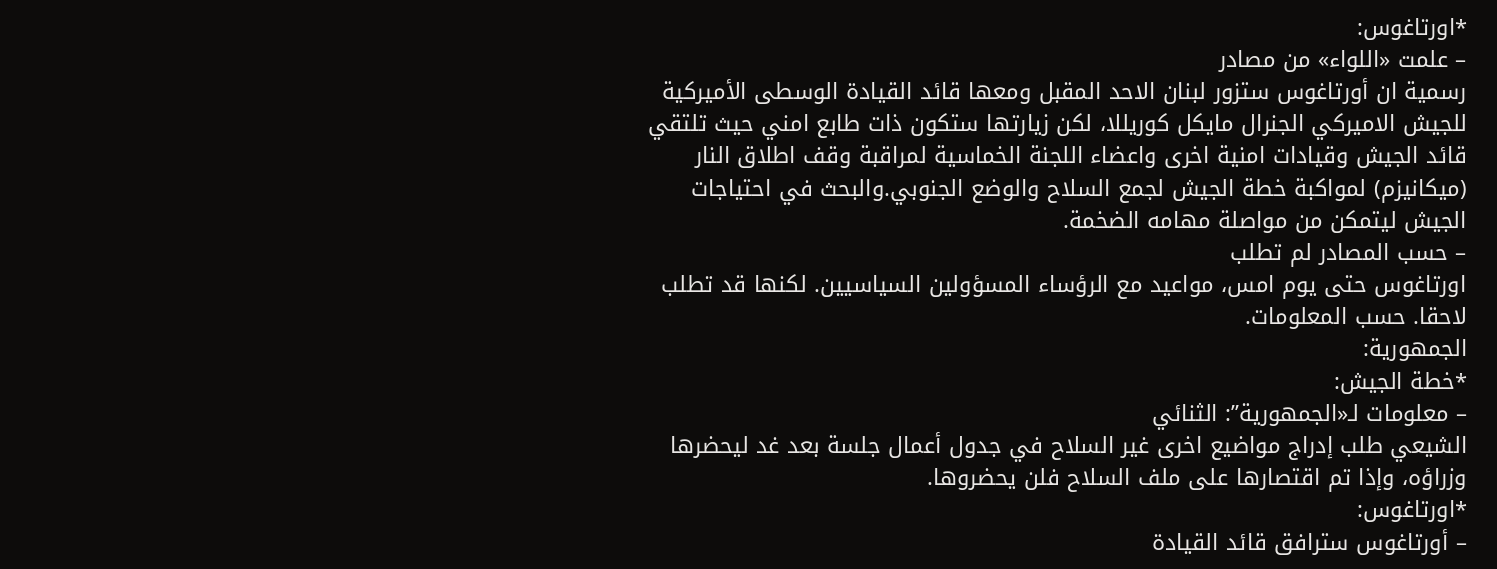*اورتاغوس:
– علمت «اللواء» من مصادر
رسمية ان أورتاغوس ستزور لبنان الاحد المقبل ومعها قائد القيادة الوسطى الأميركية
للجيش الاميركي الجنرال مايكل كوريللا، لكن زيارتها ستكون ذات طابع امني حيث تلتقي
قائد الجيش وقيادات امنية اخرى واعضاء اللجنة الخماسية لمراقبة وقف اطلاق النار
(ميكانيزم) لمواكبة خطة الجيش لجمع السلاح والوضع الجنوبي.والبحث في احتياجات
الجيش ليتمكن من مواصلة مهامه الضخمة.
– حسب المصادر لم تطلب
اورتاغوس حتى يوم امس، مواعيد مع الرؤساء المسؤولين السياسيين. لكنها قد تطلب
لاحقا. حسب المعلومات.
الجمهورية:
*خطة الجيش:
– معلومات لـ«الجمهورية”: الثنائي
الشيعي طلب إدراج مواضيع اخرى غير السلاح في جدول أعمال جلسة بعد غد ليحضرها
وزراؤه، وإذا تم اقتصارها على ملف السلاح فلن يحضروها.
*اورتاغوس:
– أورتاغوس سترافق قائد القيادة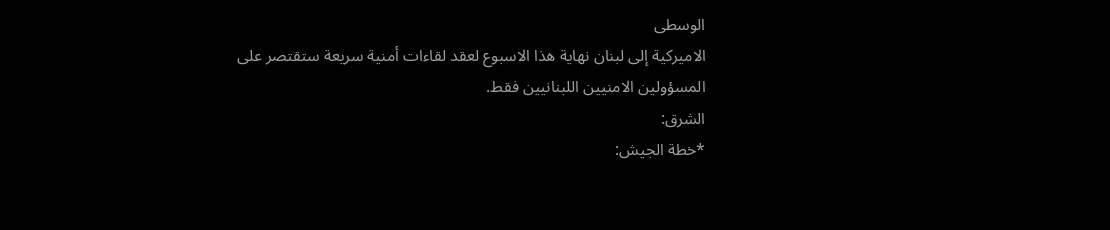الوسطى
الاميركية إلى لبنان نهاية هذا الاسبوع لعقد لقاءات أمنية سريعة ستقتصر على
المسؤولين الامنيين اللبنانيين فقط.
الشرق:
*خطة الجيش: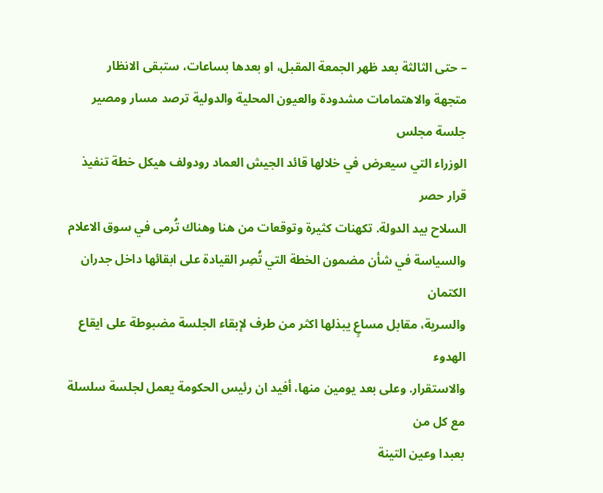– حتى الثالثة بعد ظهر الجمعة المقبل، او بعدها بساعات، ستبقى الانظار
متجهة والاهتمامات مشدودة والعيون المحلية والدولية ترصد مسار ومصير جلسة مجلس
الوزراء التي سيعرض في خلالها قائد الجيش العماد رودولف هيكل خطة تنفيذ قرار حصر
السلاح بيد الدولة. تكهنات كثيرة وتوقعات من هنا وهناك تُرمى في سوق الاعلام
والسياسة في شأن مضمون الخطة التي تُصِر القيادة على ابقائها داخل جدران الكتمان
والسرية، مقابل مساعٍ يبذلها اكثر من طرف لإبقاء الجلسة مضبوطة على ايقاع الهدوء
والاستقرار. وعلى بعد يومين منها، أفيد ان رئيس الحكومة يعمل لجلسة سلسلة مع كل من
بعبدا وعين التينة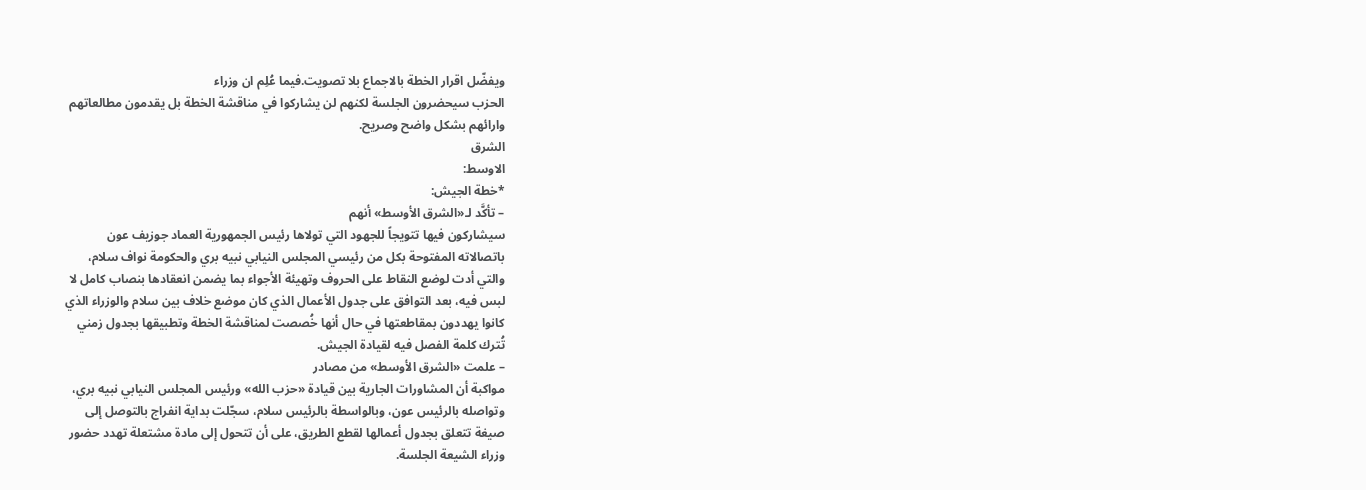ويفضّل اقرار الخطة بالاجماع بلا تصويت.فيما عُلِم ان وزراء
الحزب سيحضرون الجلسة لكنهم لن يشاركوا في مناقشة الخطة بل يقدمون مطالعاتهم
وارائهم بشكل واضح وصريح.
الشرق
الاوسط:
*خطة الجيش:
– تأكَّد لـ«الشرق الأوسط» أنهم
سيشاركون فيها تتويجاً للجهود التي تولاها رئيس الجمهورية العماد جوزيف عون
باتصالاته المفتوحة بكل من رئيسي المجلس النيابي نبيه بري والحكومة نواف سلام،
والتي أدت لوضع النقاط على الحروف وتهيئة الأجواء بما يضمن انعقادها بنصاب كامل لا
لبس فيه، بعد التوافق على جدول الأعمال الذي كان موضع خلاف بين سلام والوزراء الذي
كانوا يهددون بمقاطعتها في حال أنها خُصصت لمناقشة الخطة وتطبيقها بجدول زمني
تُترك كلمة الفصل فيه لقيادة الجيش.
– علمت «الشرق الأوسط» من مصادر
مواكبة أن المشاورات الجارية بين قيادة «حزب الله» ورئيس المجلس النيابي نبيه بري،
وتواصله بالرئيس عون، وبالواسطة بالرئيس سلام، سجّلت بداية انفراج بالتوصل إلى
صيغة تتعلق بجدول أعمالها لقطع الطريق، على أن تتحول إلى مادة مشتعلة تهدد حضور
وزراء الشيعة الجلسة.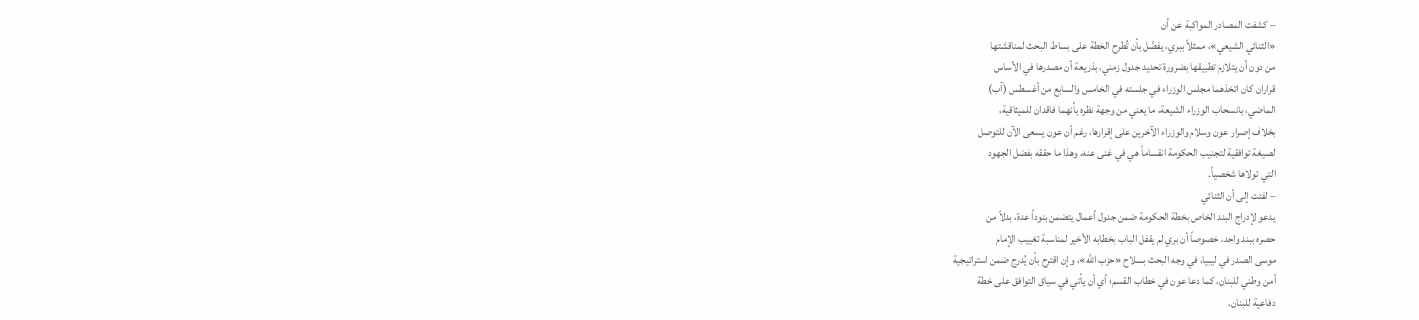– كشفت المصادر المواكبة عن أن
«الثنائي الشيعي»، ممثلاً ببري، يفضّل بأن تُطرح الخطة على بساط البحث لمناقشتها
من دون أن يتلازم تطبيقها بضرورة تحديد جدول زمني، بذريعة أن مصدرها في الأساس
قراران كان اتخذهما مجلس الوزراء في جلسته في الخامس والسابع من أغسطس (آب)
الماضي، بانسحاب الوزراء الشيعة، ما يعني من وجهة نظره بأنهما فاقدان للميثاقية،
بخلاف إصرار عون وسلام والوزراء الآخرين على إقرارها، رغم أن عون يسعى الآن للتوصل
لصيغة توافقية لتجنيب الحكومة انقساماً هي في غنى عنه، وهذا ما حققه بفضل الجهود
التي تولاها شخصياً.
– لفتت إلى أن الثنائي
يدعو لإدراج البند الخاص بخطة الحكومة ضمن جدول أعمال يتضمن بنوداً عدة، بدلاً من
حصره ببند واحد، خصوصاً أن بري لم يقفل الباب بخطابه الأخير لمناسبة تغييب الإمام
موسى الصدر في ليبيا، في وجه البحث بسلاح «حزب الله»، وإن اقترح بأن يُدرج ضمن استراتيجية
أمن وطني للبنان، كما دعا عون في خطاب القسم؛ أي أن يأتي في سياق التوافق على خطة
دفاعية للبنان.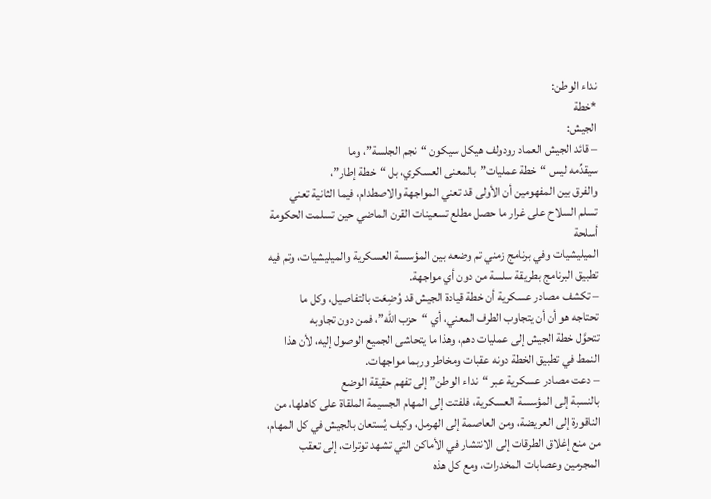نداء الوطن:
*خطة
الجيش:
– قائد الجيش العماد رودولف هيكل سيكون “نجم الجلسة”، وما
سيقدِّمه ليس “خطة عمليات”بالمعنى العسكري، بل “خطة إطار”،
والفرق بين المفهومين أن الأولى قد تعني المواجهة والاصطدام، فيما الثانية تعني
تسلم السلاح على غرار ما حصل مطلع تسعينات القرن الماضي حين تسلمت الحكومة أسلحة
الميليشيات وفي برنامج زمني تم وضعه بين المؤسسة العسكرية والميليشيات، وتم فيه
تطبيق البرنامج بطريقة سلسة من دون أي مواجهة.
– تكشف مصادر عسكرية أن خطة قيادة الجيش قد وُضِعَت بالتفاصيل، وكل ما
تحتاجه هو أن أن يتجاوب الطرف المعني، أي “حزب الله”، فمن دون تجاوبه
تتحوَّل خطة الجيش إلى عمليات دهم، وهذا ما يتحاشى الجميع الوصول إليه، لأن هذا
النمط في تطبيق الخطة دونه عقبات ومخاطر وربما مواجهات.
– دعت مصادر عسكرية عبر “نداء الوطن” إلى تفهم حقيقة الوضع
بالنسبة إلى المؤسسة العسكرية، فلفتت إلى المهام الجسيمة الملقاة على كاهلها، من
الناقورة إلى العريضة، ومن العاصمة إلى الهرمل، وكيف يُستعان بالجيش في كل المهام،
من منع إغلاق الطرقات إلى الانتشار في الأماكن التي تشهد توترات، إلى تعقب
المجرمين وعصابات المخدرات، ومع كل هذه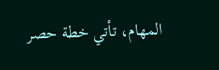المهام، تأتي خطة حصر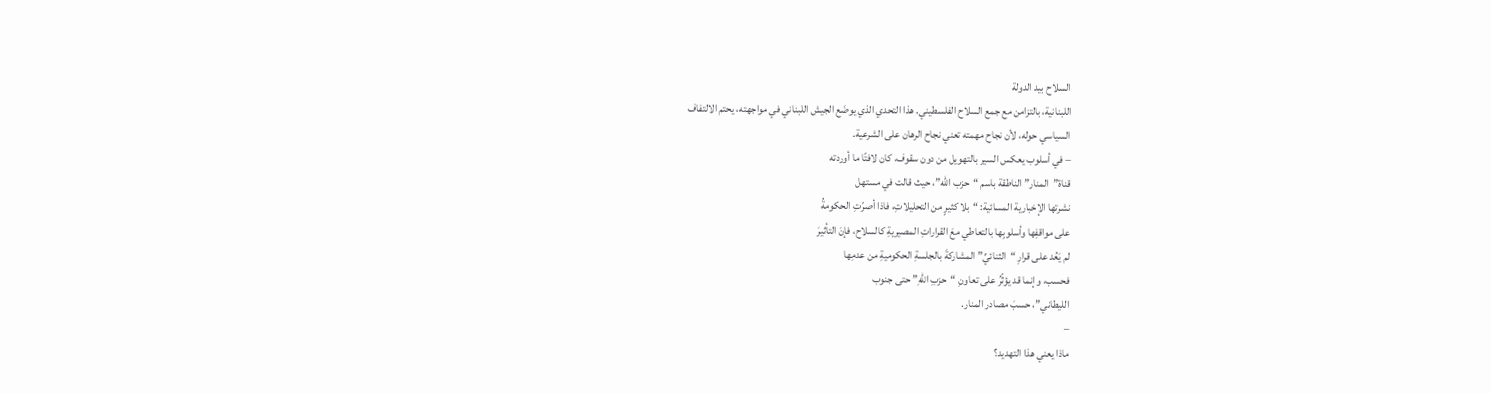السلاح بيد الدولة
اللبنانية، بالتزامن مع جمع السلاح الفلسطيني. هذا التحدي الذي يوضَع الجيش اللبناني في مواجهته، يحتم الالتفاف
السياسي حوله، لأن نجاح مهمته تعني نجاح الرهان على الشرعية.
– في أسلوب يعكس السير بالتهويل من دون سقوف، كان لافتًا ما أوردته
قناة”المنار” الناطقة باسم “حزب الله”، حيث قالت في مستهل
نشرتها الإخبارية المسائية: “بلا كثيرٍ من التحليلاتِ، فاذا أصرّتِ الحكومةُ
على مواقفِها وأسلوبِها بالتعاطي معَ القراراتِ المصيريةِ كالسلاح، فإنَ التأثيرَ
لم يَعُد على قرارِ “الثنائيِّ” المشاركةَ بالجلسةِ الحكوميةِ من عدمِها
فحسب، وإنما قد يؤثّرُ على تعاونِ “حزبِ اللهِ” حتى جنوب
الليطاني”، حسبَ مصادر المنار.
–
ماذا يعني هذا التهديد؟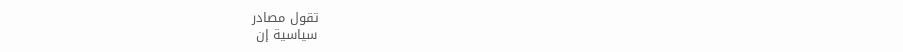تقول مصادر
سياسية إن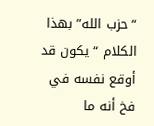“حزب الله” بهذا الكلام “يكون قد أوقع نفسه في فخ أنه ما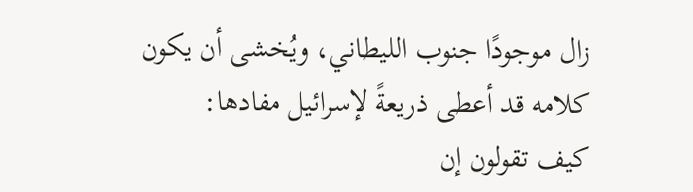زال موجودًا جنوب الليطاني، ويُخشى أن يكون كلامه قد أعطى ذريعةً لإسرائيل مفادها:
كيف تقولون إن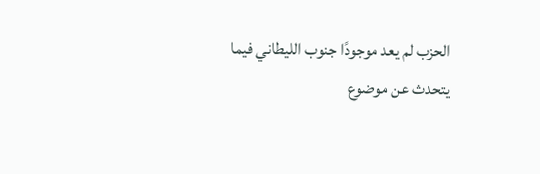الحزب لم يعد موجودًا جنوب الليطاني فيما يتحدث عن موضوع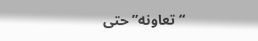“تعاونه” حتى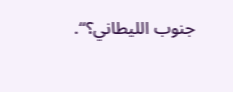جنوب الليطاني؟“.